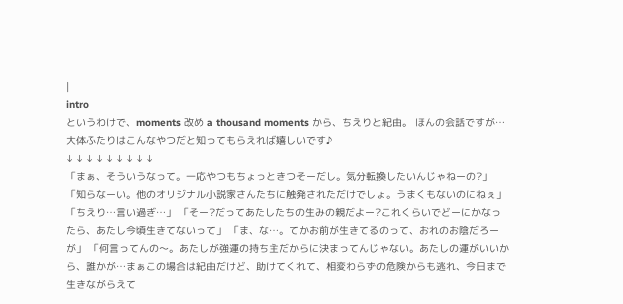|
intro
というわけで、moments 改め a thousand moments から、ちえりと紀由。 ほんの会話ですが…大体ふたりはこんなやつだと知ってもらえれば嬉しいです♪
↓ ↓ ↓ ↓ ↓ ↓ ↓ ↓ ↓
「まぁ、そういうなって。一応やつもちょっときつそーだし。気分転換したいんじゃねーの?」 「知らなーい。他のオリジナル小説家さんたちに触発されただけでしょ。うまくもないのにねぇ」 「ちえり…言い過ぎ…」 「そー?だってあたしたちの生みの親だよー?これくらいでどーにかなったら、あたし今頃生きてないって」 「ま、な…。てかお前が生きてるのって、おれのお陰だろーが」 「何言ってんの〜。あたしが強運の持ち主だからに決まってんじゃない。あたしの運がいいから、誰かが…まぁこの場合は紀由だけど、助けてくれて、相変わらずの危険からも逃れ、今日まで生きながらえて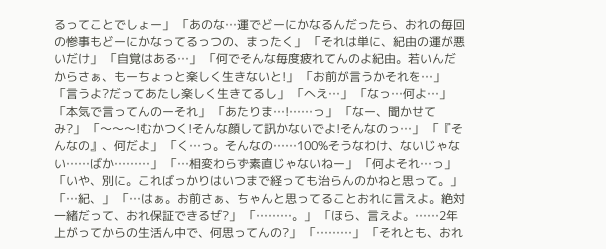るってことでしょー」 「あのな…運でどーにかなるんだったら、おれの毎回の惨事もどーにかなってるっつの、まったく」 「それは単に、紀由の運が悪いだけ」 「自覚はある…」 「何でそんな毎度疲れてんのよ紀由。若いんだからさぁ、もーちょっと楽しく生きないと!」 「お前が言うかそれを…」 「言うよ?だってあたし楽しく生きてるし」 「へえ…」 「なっ…何よ…」 「本気で言ってんのーそれ」 「あたりま…!……っ」 「なー、聞かせてみ?」 「〜〜〜!むかつく!そんな顔して訊かないでよ!そんなのっ…」 「『そんなの』、何だよ」 「く…っ。そんなの……100%そうなわけ、ないじゃない……ばか………」 「…相変わらず素直じゃないねー」 「何よそれ…っ」 「いや、別に。こればっかりはいつまで経っても治らんのかねと思って。」 「…紀、」 「…はぁ。お前さぁ、ちゃんと思ってることおれに言えよ。絶対一緒だって、おれ保証できるぜ?」 「………。」 「ほら、言えよ。……2年上がってからの生活ん中で、何思ってんの?」 「………」 「それとも、おれ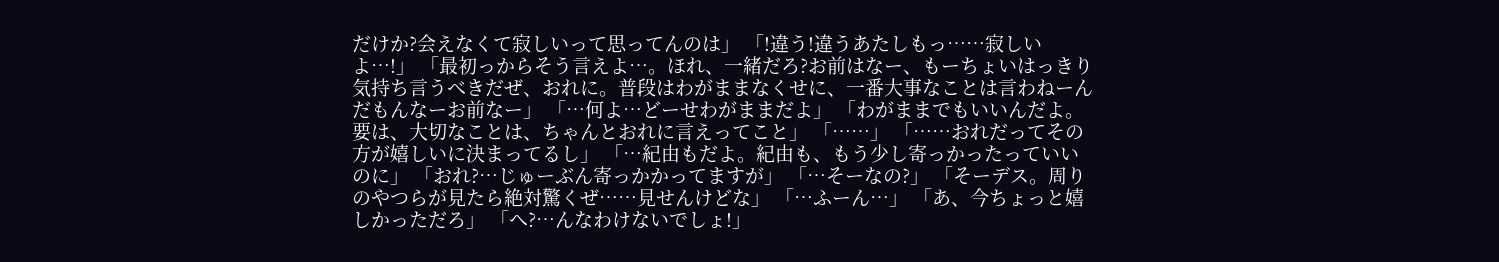だけか?会えなくて寂しいって思ってんのは」 「!違う!違うあたしもっ……寂しいよ…!」 「最初っからそう言えよ…。ほれ、一緒だろ?お前はなー、もーちょいはっきり気持ち言うべきだぜ、おれに。普段はわがままなくせに、一番大事なことは言わねーんだもんなーお前なー」 「…何よ…どーせわがままだよ」 「わがままでもいいんだよ。要は、大切なことは、ちゃんとおれに言えってこと」 「……」 「……おれだってその方が嬉しいに決まってるし」 「…紀由もだよ。紀由も、もう少し寄っかったっていいのに」 「おれ?…じゅーぶん寄っかかってますが」 「…そーなの?」 「そーデス。周りのやつらが見たら絶対驚くぜ……見せんけどな」 「…ふーん…」 「あ、今ちょっと嬉しかっただろ」 「へ?…んなわけないでしょ!」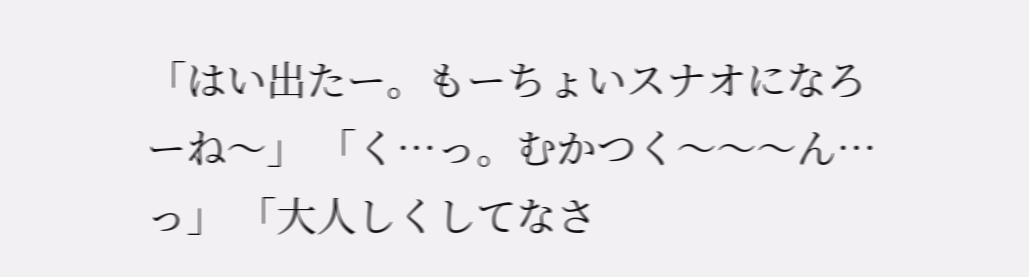「はい出たー。もーちょいスナオになろーね〜」 「く…っ。むかつく〜〜〜ん…っ」 「大人しくしてなさ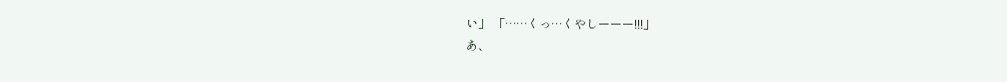い」 「……くっ…くやしーーー!!!」
あ、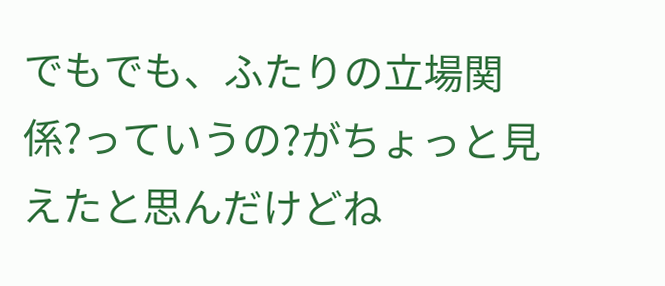でもでも、ふたりの立場関係?っていうの?がちょっと見えたと思んだけどね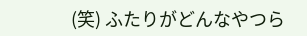(笑) ふたりがどんなやつら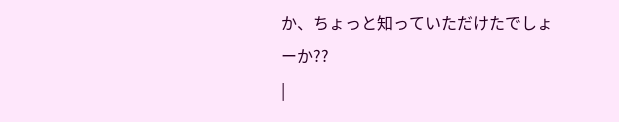か、ちょっと知っていただけたでしょーか??
|